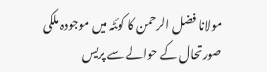مولانا فضل الرحمن کا کوئٹہ میں موجودہ ملکی صورتحال کے حوالے سے پریس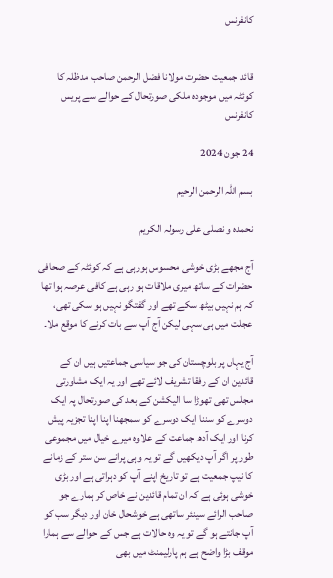کانفرنس


قائد جمعیت حضرت مولانا فضل الرحمن صاحب مدظلہ کا کوئٹہ میں موجودہ ملکی صورتحال کے حوالے سے پریس کانفرنس

24 جون 2024

بسم اللہ الرحمن الرحیم

نحمدہ و نصلی علی رسولہ الکریم

آج مجھے بڑی خوشی محسوس ہورہی ہے کہ کوئٹہ کے صحافی حضرات کے ساتھ میری ملاقات ہو رہی ہے کافی عرصہ ہوا تھا کہ ہم نہیں بیٹھ سکے تھے اور گفتگو نہیں ہو سکی تھی، عجلت میں ہی سہی لیکن آج آپ سے بات کرنے کا موقع ملا۔

آج یہاں پر بلوچستان کی جو سیاسی جماعتیں ہیں ان کے قائدین ان کے رفقا تشریف لائے تھے اور یہ ایک مشاورتی مجلس تھی تھوڑا سا الیکشن کے بعد کی صورتحال پہ ایک دوسرے کو سننا ایک دوسرے کو سمجھنا اپنا اپنا تجزیہ پیش کرنا اور ایک آدھ جماعت کے علاوہ میرے خیال میں مجموعی طور پر اگر آپ دیکھیں گے تو یہ وہی پرانے سن ستر کے زمانے کا نیپ جمعیت ہے تو تاریخ اپنے آپ کو دہراتی ہے اور بڑی خوشی ہوئی ہے کہ ان تمام قائدین نے خاص کر ہمارے جو صاحب الرائے سینئر ساتھی ہے خوشحال خان اور دیگر سب کو آپ جانتے ہو گے تو یہ وہ حالات ہے جس کے حوالے سے ہمارا موقف بڑا واضح ہے ہم پارلیمنٹ میں بھی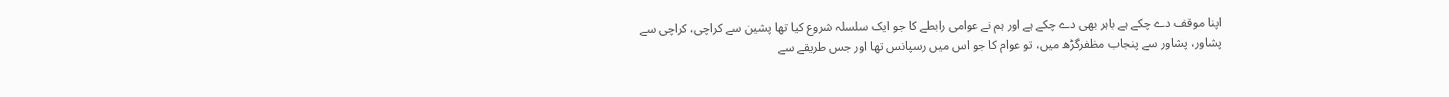اپنا موقف دے چکے ہے باہر بھی دے چکے ہے اور ہم نے عوامی رابطے کا جو ایک سلسلہ شروع کیا تھا پشین سے کراچی، کراچی سے پشاور، پشاور سے پنجاب مظفرگڑھ میں، تو عوام کا جو اس میں رسپانس تھا اور جس طریقے سے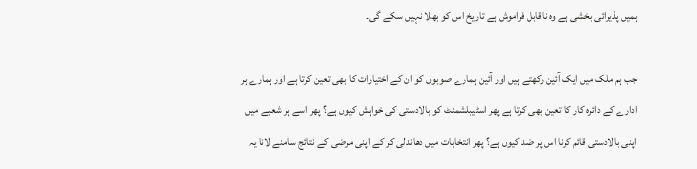ہمیں پذیرائی بخشی ہے وہ ناقابل فراموش ہے تاریخ اس کو بھلا نہیں سکے گی۔

جب ہم ملک میں ایک آئین رکھتے ہیں اور آئین ہمارے صوبوں کو ان کے اختیارات کا بھی تعین کرتا ہے اور ہمارے ہر ادارے کے دائرہ کار کا تعین بھی کرتا ہے پھر اسٹیبلشمنٹ کو بالادستی کی خواہش کیوں ہے؟ پھر اسے ہر شعبے میں اپنی بالادستی قائم کرنا اس پر ضد کیوں ہے؟ پھر انتخابات میں دھاندلی کر کے اپنی مرضی کے نتائج سامنے لانا یہ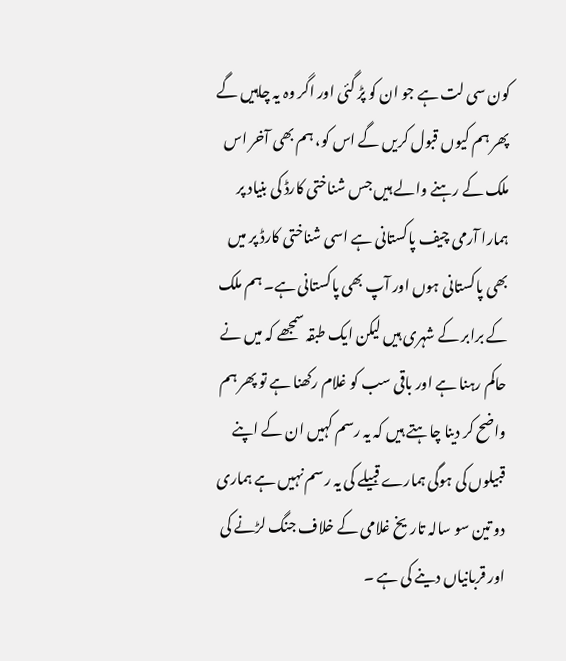کون سی لت ہے جو ان کو پڑ گئی اور اگر وہ یہ چاہیں گے پھر ہم کیوں قبول کریں گے اس کو، ہم بھی آخر اس ملک کے رہنے والے ہیں جس شناختی کارڈ کی بنیاد پر ہمارا آرمی چیف پاکستانی ہے اسی شناختی کارڈ پر میں بھی پاکستانی ہوں اور آپ بھی پاکستانی ہے۔ ہم ملک کے برابر کے شہری ہیں لیکن ایک طبقہ سمجھے کہ میں نے حاکم رہنا ہے اور باقی سب کو غلام رکھنا ہے تو پھر ہم واضح کر دینا چاہتے ہیں کہ یہ رسم کہیں ان کے اپنے قبیلوں کی ہوگی ہمارے قبیلے کی یہ رسم نہیں ہے ہماری دو تین سو سالہ تاریخ غلامی کے خلاف جنگ لڑنے کی اور قربانیاں دینے کی ہے ۔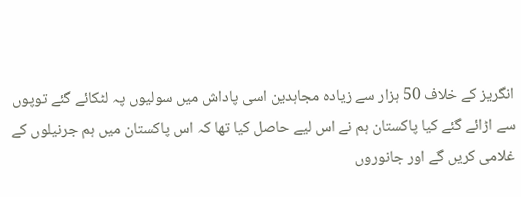انگریز کے خلاف 50 ہزار سے زیادہ مجاہدین اسی پاداش میں سولیوں پہ لٹکائے گئے توپوں سے اڑائے گئے کیا پاکستان ہم نے اس لیے حاصل کیا تھا کہ اس پاکستان میں ہم جرنیلوں کے غلامی کریں گے اور جانوروں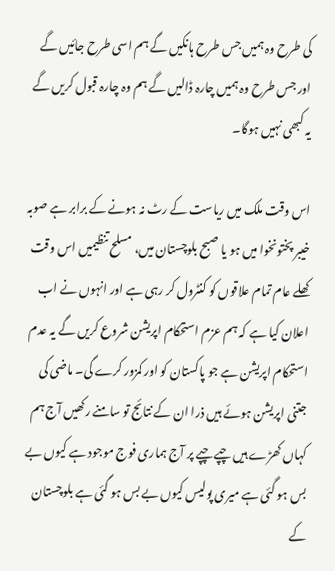کی طرح وہ ہمیں جس طرح ہانکیں گے ہم اسی طرح جائیں گے اور جس طرح وہ ہمیں چارہ ڈالیں گے ہم وہ چارہ قبول کریں گے یہ کبھی نہیں ہوگا۔

اس وقت ملک میں ریاست کے رٹ نہ ہونے کے برابر ہے صوبہ خیبر پختونخوا میں ہو یا صبح بلوچستان میں، مسلح تنظیمیں اس وقت کھلے عام تمام علاقوں کو کنٹرول کر رہی ہے اور انہوں نے اب اعلان کیا ہے کہ ہم عزم استحکام اپریشن شروع کریں گے یہ عدم استحکام اپریشن ہے جو پاکستان کو اور کمزور کرے گی۔ ماضی کی جتنی اپریشن ہوئے ہیں ذرا ان کے نتائج تو سامنے رکھیں آج ہم کہاں کھڑے ہیں چپے چپے پر آج ہماری فوج موجود ہے کیوں بے بس ہو گئی ہے میری پولیس کیوں بے بس ہو گئی ہے بلوچستان کے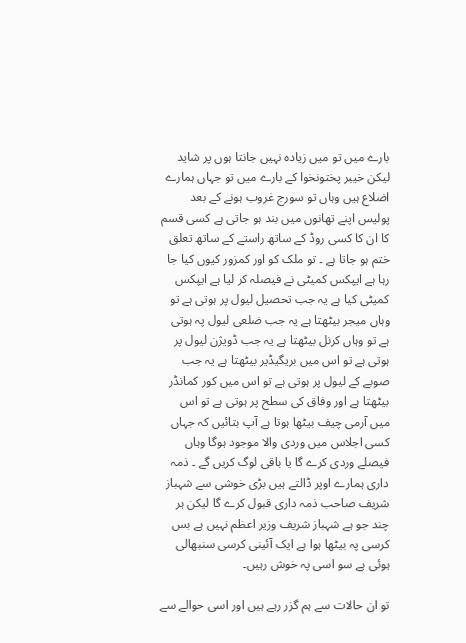بارے میں تو میں زیادہ نہیں جانتا ہوں پر شاید لیکن خیبر پختونخوا کے بارے میں تو جہاں ہمارے اضلاع ہیں وہاں تو سورج غروب ہونے کے بعد پولیس اپنے تھانوں میں بند ہو جاتی ہے کسی قسم کا ان کا کسی روڈ کے ساتھ راستے کے ساتھ تعلق ختم ہو جاتا ہے ۔ تو ملک کو اور کمزور کیوں کیا جا رہا ہے ایپکس کمیٹی نے فیصلہ کر لیا ہے ایپکس کمیٹی کیا ہے یہ جب تحصیل لیول پر ہوتی ہے تو وہاں میجر بیٹھتا ہے یہ جب ضلعی لیول پہ ہوتی ہے تو وہاں کرنل بیٹھتا ہے یہ جب ڈویژن لیول پر ہوتی ہے تو اس میں بریگیڈیر بیٹھتا ہے یہ جب صوبے کے لیول پر ہوتی ہے تو اس میں کور کمانڈر بیٹھتا ہے اور وفاق کی سطح پر ہوتی ہے تو اس میں آرمی چیف بیٹھا ہوتا ہے آپ بتائیں کہ جہاں کسی اجلاس میں وردی والا موجود ہوگا وہاں فیصلے وردی کرے گا یا باقی لوگ کریں گے ۔ ذمہ داری ہمارے اوپر ڈالتے ہیں بڑی خوشی سے شہباز شریف صاحب ذمہ داری قبول کرے گا لیکن ہر چند جو ہے شہباز شریف وزیر اعظم نہیں ہے بس کرسی پہ بیٹھا ہوا ہے ایک آئینی کرسی سنبھالی ہوئی ہے سو اسی پہ خوش رہیں۔

تو ان حالات سے ہم گزر رہے ہیں اور اسی حوالے سے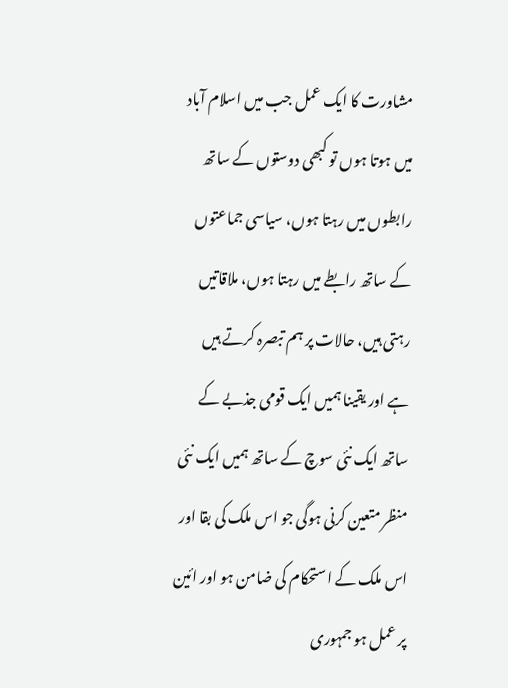مشاورت کا ایک عمل جب میں اسلام آباد میں ہوتا ہوں تو کبھی دوستوں کے ساتھ رابطوں میں رہتا ہوں، سیاسی جماعتوں کے ساتھ رابطے میں رہتا ہوں، ملاقاتیں رہتی ہیں، حالات پر ہم تبصرہ کرتے ہیں ہے اور یقینا ہمیں ایک قومی جذبے کے ساتھ ایک نئی سوچ کے ساتھ ہمیں ایک نئی منظر متعین کرنی ہوگی جو اس ملک کی بقا اور اس ملک کے استحکام کی ضامن ہو اور ائین پر عمل ہو جمہوری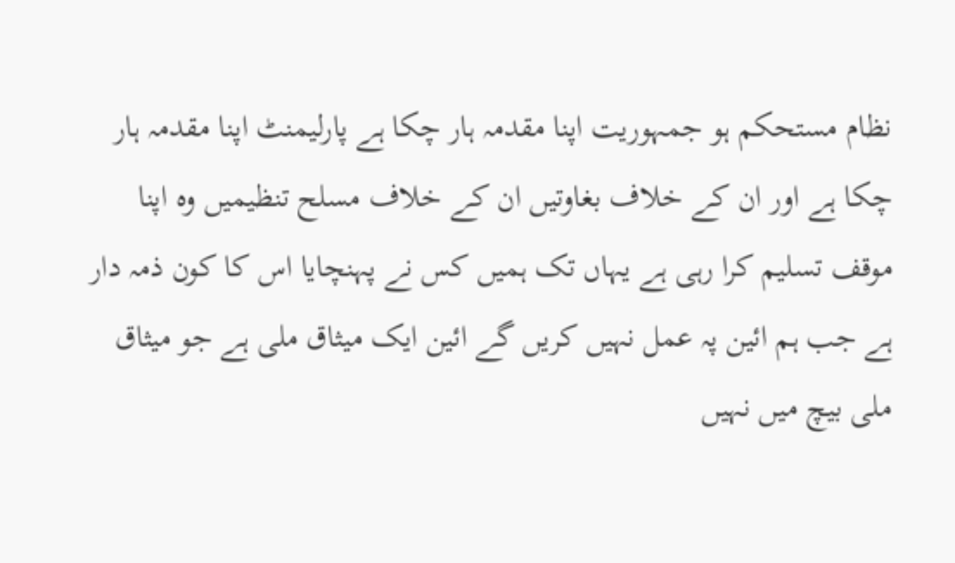نظام مستحکم ہو جمہوریت اپنا مقدمہ ہار چکا ہے پارلیمنٹ اپنا مقدمہ ہار چکا ہے اور ان کے خلاف بغاوتیں ان کے خلاف مسلح تنظیمیں وہ اپنا موقف تسلیم کرا رہی ہے یہاں تک ہمیں کس نے پہنچایا اس کا کون ذمہ دار ہے جب ہم ائین پہ عمل نہیں کریں گے ائین ایک میثاق ملی ہے جو میثاق ملی بیچ میں نہیں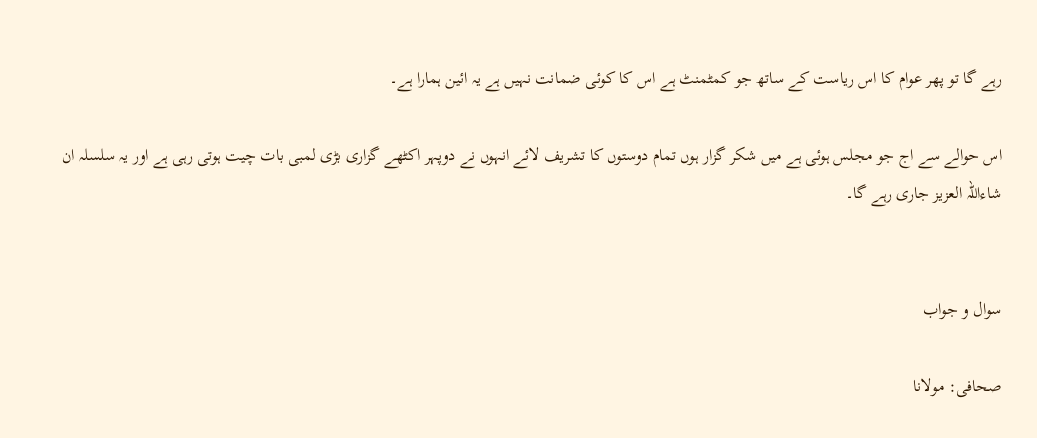رہے گا تو پھر عوام کا اس ریاست کے ساتھ جو کمٹمنٹ ہے اس کا کوئی ضمانت نہیں ہے یہ ائین ہمارا ہے۔

اس حوالے سے اج جو مجلس ہوئی ہے میں شکر گزار ہوں تمام دوستوں کا تشریف لائے انہوں نے دوپہر اکٹھے گزاری بڑی لمبی بات چیت ہوتی رہی ہے اور یہ سلسلہ ان شاءاللہ العزیز جاری رہے گا۔


سوال و جواب

صحافی: مولانا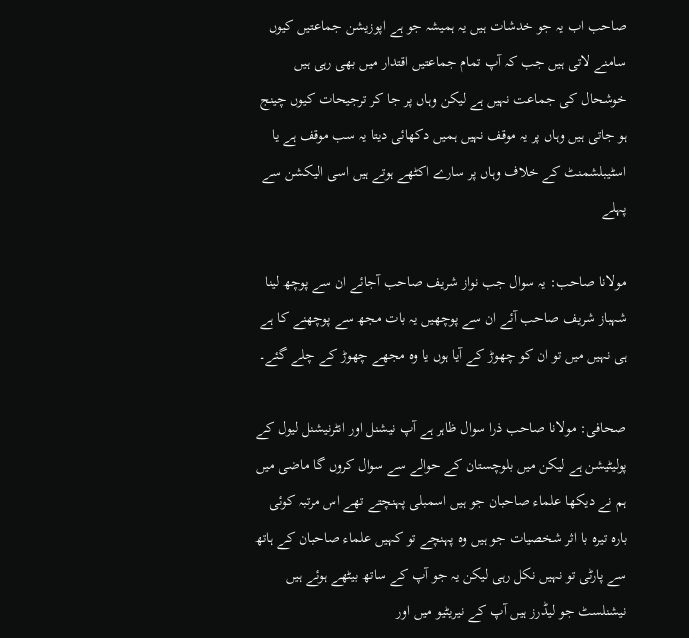صاحب اب یہ جو خدشات ہیں یہ ہمیشہ جو ہے اپوزیشن جماعتیں کیوں سامنے لاتی ہیں جب کہ آپ تمام جماعتیں اقتدار میں بھی رہی ہیں خوشحال کی جماعت نہیں ہے لیکن وہاں پر جا کر ترجیحات کیوں چینج ہو جاتی ہیں وہاں پر یہ موقف نہیں ہمیں دکھائی دیتا یہ سب موقف ہے یا اسٹیبلشمنٹ کے خلاف وہاں پر سارے اکٹھے ہوتے ہیں اسی الیکشن سے پہلے

مولانا صاحب: یہ سوال جب نواز شریف صاحب آجائے ان سے پوچھ لینا شہباز شریف صاحب آئے ان سے پوچھیں یہ بات مجھ سے پوچھنے کا ہے ہی نہیں میں تو ان کو چھوڑ کے آیا ہوں یا وہ مجھے چھوڑ کے چلے گئے۔

صحافی: مولانا صاحب ذرا سوال ظاہر ہے آپ نیشنل اور انٹرنیشنل لیول کے پولیٹیشن ہے لیکن میں بلوچستان کے حوالے سے سوال کروں گا ماضی میں ہم نے دیکھا علماء صاحبان جو ہیں اسمبلی پہنچتے تھے اس مرتبہ کوئی بارہ تیرہ با اثر شخصیات جو ہیں وہ پہنچے تو کہیں علماء صاحبان کے ہاتھ سے پارٹی تو نہیں نکل رہی لیکن یہ جو آپ کے ساتھ بیٹھے ہوئے ہیں نیشنلسٹ جو لیڈرز ہیں آپ کے نیریٹیو میں اور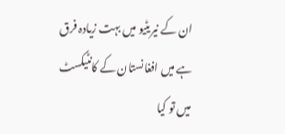ان کے نیریٹیو میں بہت زیادہ فرق ہے میں افغانستان کے کانٹیکسٹ میں تو کیا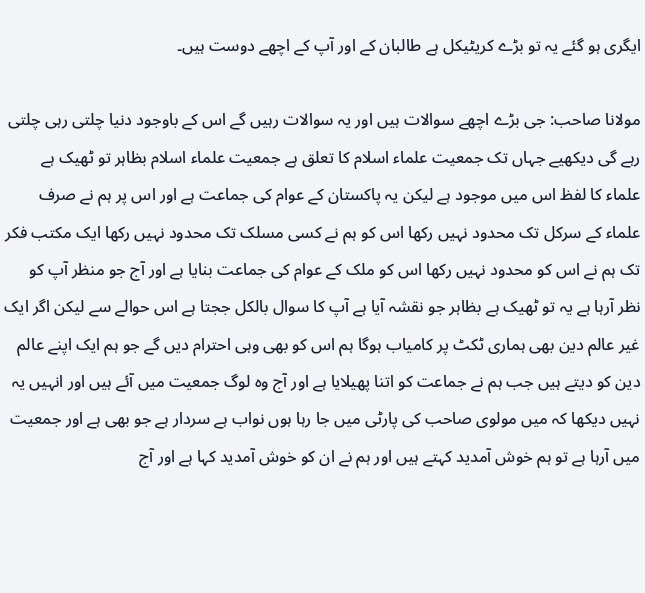ایگری ہو گئے یہ تو بڑے کریٹیکل ہے طالبان کے اور آپ کے اچھے دوست ہیں۔

مولانا صاحب: جی بڑے اچھے سوالات ہیں اور یہ سوالات رہیں گے اس کے باوجود دنیا چلتی رہی چلتی رہے گی دیکھیے جہاں تک جمعیت علماء اسلام کا تعلق ہے جمعیت علماء اسلام بظاہر تو ٹھیک ہے علماء کا لفظ اس میں موجود ہے لیکن یہ پاکستان کے عوام کی جماعت ہے اور اس پر ہم نے صرف علماء کے سرکل تک محدود نہیں رکھا اس کو ہم نے کسی مسلک تک محدود نہیں رکھا ایک مکتب فکر تک ہم نے اس کو محدود نہیں رکھا اس کو ملک کے عوام کی جماعت بنایا ہے اور آج جو منظر آپ کو نظر آرہا ہے یہ تو ٹھیک ہے بظاہر جو نقشہ آیا ہے آپ کا سوال بالکل ججتا ہے اس حوالے سے لیکن اگر ایک غیر عالم دین بھی ہماری ٹکٹ پر کامیاب ہوگا ہم اس کو بھی وہی احترام دیں گے جو ہم ایک اپنے عالم دین کو دیتے ہیں جب ہم نے جماعت کو اتنا پھیلایا ہے اور آج وہ لوگ جمعیت میں آئے ہیں اور انہیں یہ نہیں دیکھا کہ میں مولوی صاحب کی پارٹی میں جا رہا ہوں نواب ہے سردار ہے جو بھی ہے اور جمعیت میں آرہا ہے تو ہم خوش آمدید کہتے ہیں اور ہم نے ان کو خوش آمدید کہا ہے اور آج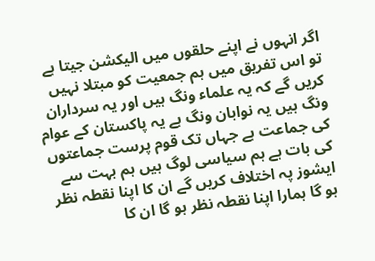اگر انہوں نے اپنے حلقوں میں الیکشن جیتا ہے تو اس تفریق میں ہم جمعیت کو مبتلا نہیں کریں گے کہ یہ علماء ونگ ہیں اور یہ سرداران ونگ ہیں یہ نوابان ونگ ہے یہ پاکستان کے عوام کی جماعت ہے جہاں تک قوم پرست جماعتوں کی بات ہے ہم سیاسی لوگ ہیں ہم بہت سے ایشوز پہ اختلاف کریں گے ان کا اپنا نقطہ نظر ہو گا ہمارا اپنا نقطہ نظر ہو گا ان کا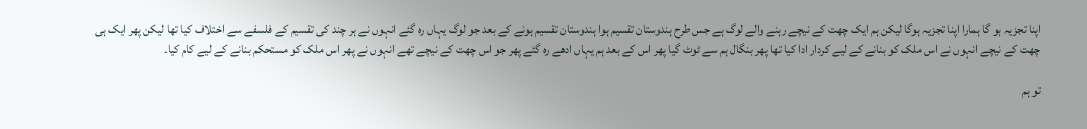اپنا تجزیہ ہو گا ہمارا اپنا تجزیہ ہوگا لیکن ہم ایک چھت کے نیچے رہنے والے لوگ ہے جس طرح ہندوستان تقسیم ہوا ہندوستان تقسیم ہونے کے بعد جو لوگ یہاں رہ گئے انہوں نے ہر چند کی تقسیم کے فلسفے سے اختلاف کیا تھا لیکن پھر ایک ہی چھت کے نیچے انہوں نے اس ملک کو بنانے کے لیے کردار ادا کیا تھا پھر بنگال ہم سے ٹوٹ گیا پھر اس کے بعد ہم یہاں ادھے رہ گئے پھر جو اس چھت کے نیچے تھے انہوں نے پھر اس ملک کو مستحکم بنانے کے لیے کام کیا۔

تو ہم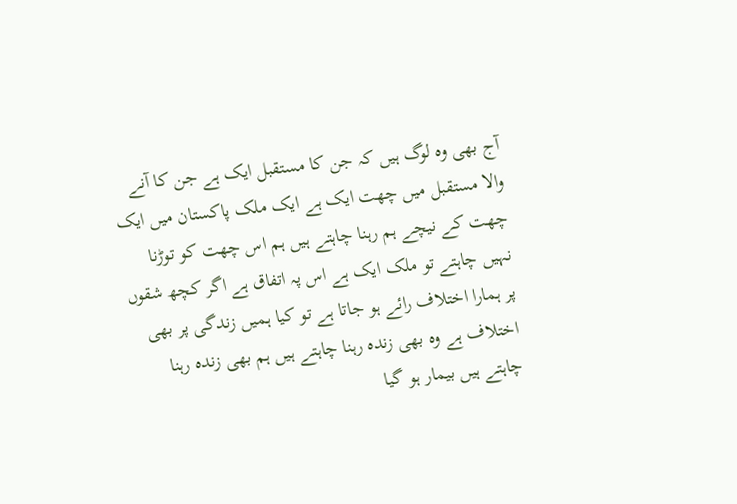آج بھی وہ لوگ ہیں کہ جن کا مستقبل ایک ہے جن کا آنے والا مستقبل میں چھت ایک ہے ایک ملک پاکستان میں ایک چھت کے نیچے ہم رہنا چاہتے ہیں ہم اس چھت کو توڑنا نہیں چاہتے تو ملک ایک ہے اس پہ اتفاق ہے اگر کچھ شقوں پر ہمارا اختلاف رائے ہو جاتا ہے تو کیا ہمیں زندگی پر بھی اختلاف ہے وہ بھی زندہ رہنا چاہتے ہیں ہم بھی زندہ رہنا چاہتے ہیں بیمار ہو گیا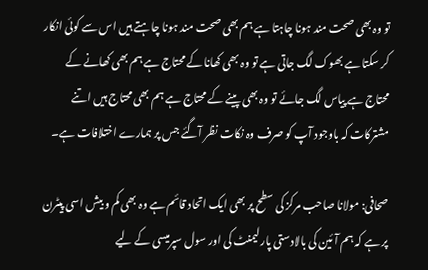تو وہ بھی صحت مند ہونا چاہتا ہے ہم بھی صحت مند ہونا چاہتے ہیں اس سے کوئی انکار کر سکتا ہے بھوک لگ جاتی ہے تو وہ بھی کھانا کے محتاج ہے ہم بھی کھانے کے محتاج ہے پیاس لگ جائے تو وہ بھی پینے کے محتاج ہے ہم بھی محتاج ہیں اتنے مشترکات کہ باوجود آپ کو صرف وہ نکات نظر آگئے جس پر ہمارے اختلافات ہے۔

صحافی: مولانا صاحب مرکز کی سطح پر بھی ایک اتحاد قائم ہے وہ بھی کم و بیش اسی پیٹرن پر ہے کہ ہم آئین کی بالادستی پارلیمنٹ کی اور سول سپرمیسی کے لیے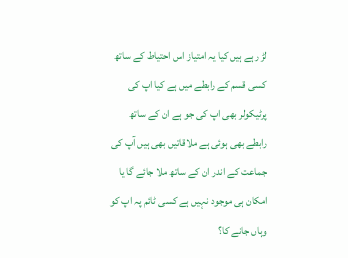لڑ رہے ہیں کیا یہ امتیاز اس احتیاط کے ساتھ کسی قسم کے رابطے میں ہے کیا اپ کی پرٹیکولر بھی اپ کی جو ہے ان کے ساتھ رابطے بھی ہوئی ہے ملاقاتیں بھی ہیں آپ کی جماعت کے اندر ان کے ساتھ ملا جائے گا یا امکان ہی موجود نہیں ہے کسی ٹائم پہ اپ کو وہاں جانے کا؟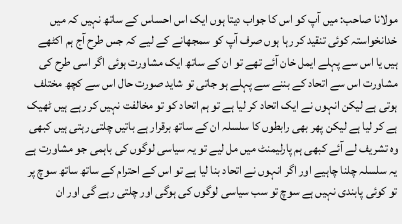مولانا صاحب: میں آپ کو اس کا جواب دیتا ہوں ایک اس احساس کے ساتھ نہیں کہ میں خدانخواستہ کوئی تنقید کر رہا ہوں صرف آپ کو سمجھانے کے لیے کہ جس طرح آج ہم اکٹھے ہیں یا اس سے پہلے ایمل خان آئے تھے تو ان کے ساتھ ایک مشاورت ہوئی اگر اسی طرح کی مشاورت اس سے اتحاد کے بننے سے پہلے ہو جاتی تو شاید صورت حال اس سے کچھ مختلف ہوتی ہے لیکن انہوں نے ایک اتحاد کر لیا ہے تو ہم اتحاد کو تو مخالفت نہیں کر رہے ہیں ٹھیک ہے کر لیا ہے لیکن پھر بھی رابطوں کا سلسلہ ان کے ساتھ برقرار ہے باتیں چلتی رہتی ہیں کبھی وہ تشریف لے آئے کبھی ہم پارلیمنٹ میں مل لیے تو یہ سیاسی لوگوں کی باہمی جو مشاورت ہے یہ سلسلہ چلنا چاہیے اور اگر انہوں نے اتحاد بنا لیا ہے تو اس کے احترام کے ساتھ ساتھ سوچ پر تو کوئی پابندی نہیں ہے سوچ تو سب سیاسی لوگوں کی ہوگی اور چلتی رہے گی اور ان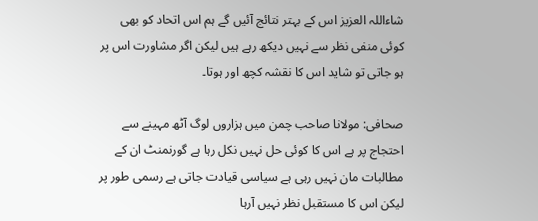شاءاللہ العزیز اس کے بہتر نتائج آئیں گے ہم اس اتحاد کو بھی کوئی منفی نظر سے نہیں دیکھ رہے ہیں لیکن اگر مشاورت اس پر ہو جاتی تو شاید اس کا نقشہ کچھ اور ہوتا۔

صحافی: مولانا صاحب چمن میں ہزاروں لوگ آٹھ مہینے سے احتجاج پر ہے اس کا کوئی حل نہیں نکل رہا ہے گورنمنٹ ان کے مطالبات مان نہیں رہی ہے سیاسی قیادت جاتی ہے رسمی طور پر لیکن اس کا مستقبل نظر نہیں آرہا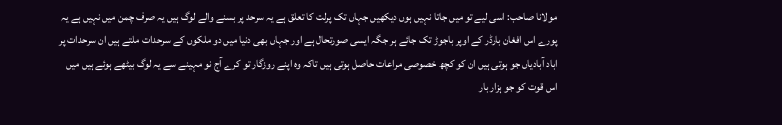مولانا صاحب: اسی لیے تو میں جاتا نہیں ہوں دیکھیں جہاں تک پرلت کا تعلق ہے یہ سرحد پر بسنے والے لوگ ہیں یہ صرف چمن میں نہیں ہے یہ پورے اس افغان بارڈر کے اوپر باجوڑ تک جائے ہر جگہ ایسی صورتحال ہے اور جہاں بھی دنیا میں دو ملکوں کے سرحدات ملتے ہیں ان سرحدات پر اباد آبادیاں جو ہوتی ہیں ان کو کچھ خصوصی مراعات حاصل ہوتی ہیں تاکہ وہ اپنے روزگار تو کرے آج نو مہینے سے یہ لوگ بیٹھے ہوئے ہیں میں اس قوت کو جو ہزار بار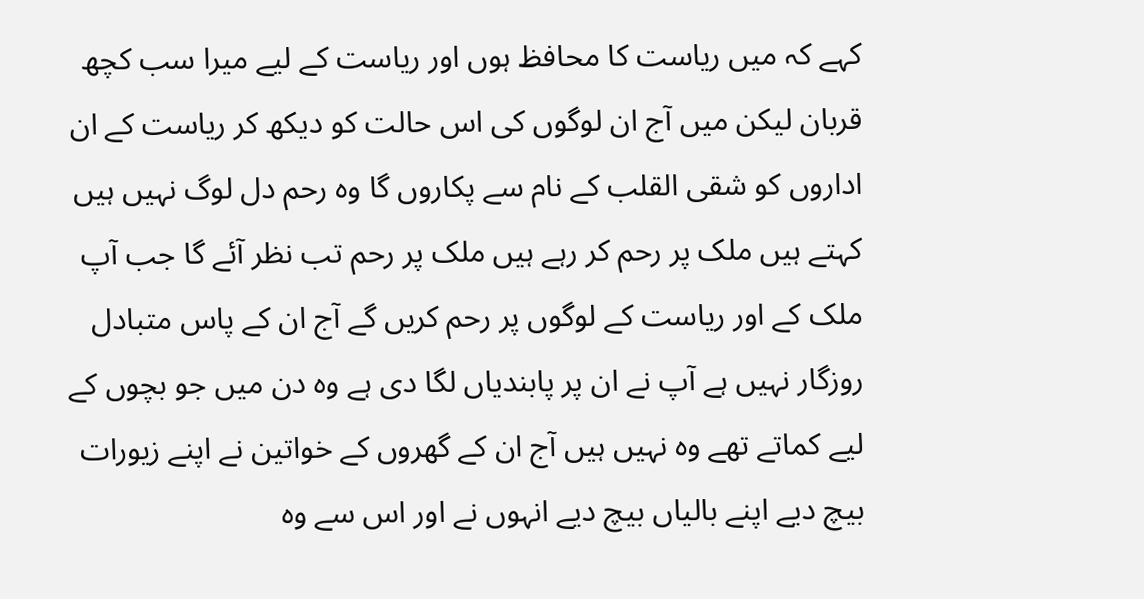کہے کہ میں ریاست کا محافظ ہوں اور ریاست کے لیے میرا سب کچھ قربان لیکن میں آج ان لوگوں کی اس حالت کو دیکھ کر ریاست کے ان اداروں کو شقی القلب کے نام سے پکاروں گا وہ رحم دل لوگ نہیں ہیں کہتے ہیں ملک پر رحم کر رہے ہیں ملک پر رحم تب نظر آئے گا جب آپ ملک کے اور ریاست کے لوگوں پر رحم کریں گے آج ان کے پاس متبادل روزگار نہیں ہے آپ نے ان پر پابندیاں لگا دی ہے وہ دن میں جو بچوں کے لیے کماتے تھے وہ نہیں ہیں آج ان کے گھروں کے خواتین نے اپنے زیورات بیچ دیے اپنے بالیاں بیچ دیے انہوں نے اور اس سے وہ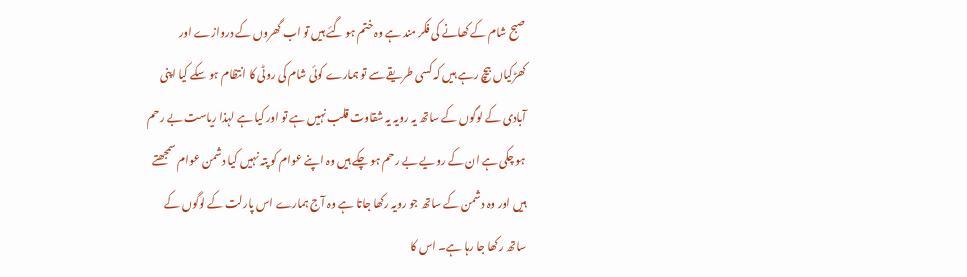صبح شام کے کھانے کی فکر مند ہے وہ ختم ہو گئے ہیں تو اب گھروں کے دروازے اور کھڑکیاں بیچ رہے ہیں کہ کسی طریقے سے تو ہمارے کوئی شام کی روٹی کا انتظام ہو سکے کیا اپنی آبادی کے لوگوں کے ساتھ یہ رویہ یہ شقاوت قلب نہیں ہے تو اور کیا ہے لہذا ریاست بے رحم ہو چکی ہے ان کے رویے بے رحم ہو چکے ہیں وہ اپنے عوام کو پتہ نہیں کیا دشمن عوام سمجھتے ہیں اور وہ دشمن کے ساتھ جو رویہ رکھا جاتا ہے وہ آج ہمارے اس پارلت کے لوگوں کے ساتھ رکھا جا رہا ہے۔ اس کا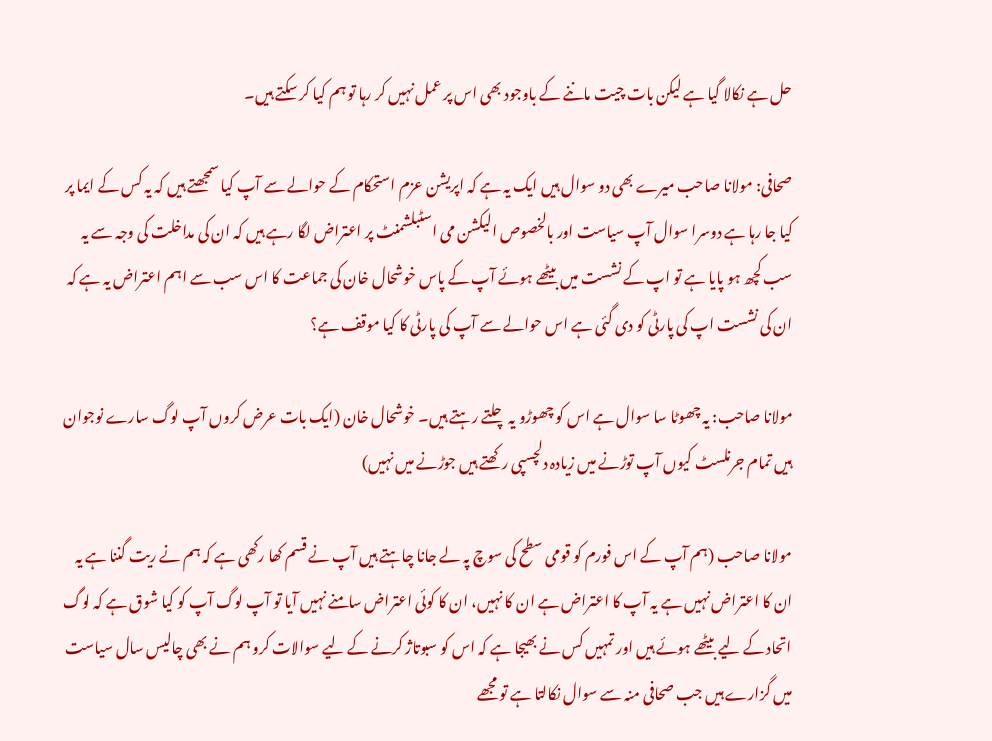حل ہے نکالا گیا ہے لیکن بات چیت ماننے کے باوجود بھی اس پر عمل نہیں کر رہا تو ہم کیا کر سکتے ہیں۔

صحافی: مولانا صاحب میرے بھی دو سوال ہیں ایک یہ ہے کہ اپریشن عزم استحکام کے حوالے سے آپ کیا سمجھتے ہیں کہ یہ کس کے ایما پر کیا جا رہا ہے دوسرا سوال آپ سیاست اور بالخصوص الیکشن می اسٹبلشمنٹ پر اعتراض لگا رہے ہیں کہ ان کی مداخلت کی وجہ سے یہ سب کچھ ہو پایا ہے تو اپ کے نشست میں بیٹھے ہوئے آپ کے پاس خوشحال خان کی جماعت کا اس سب سے اہم اعتراض یہ ہے کہ ان کی نشست اپ کی پارٹی کو دی گئی ہے اس حوالے سے آپ کی پارٹی کا کیا موقف ہے؟

مولانا صاحب: یہ چھوٹا سا سوال ہے اس کو چھوڑو یہ چلتے رہتے ہیں۔ خوشحال خان (ایک بات عرض کروں آپ لوگ سارے نوجوان ہیں تمام جرنلسٹ کیوں آپ توڑنے میں زیادہ دلچسپی رکھتے ہیں جوڑنے میں نہیں)

مولانا صاحب (ہم آپ کے اس فورم کو قومی سطح کی سوچ پہ لے جانا چاہتے ہیں آپ نے قسم کھا رکھی ہے کہ ہم نے ریت گننا ہے یہ ان کا اعتراض نہیں ہے یہ آپ کا اعتراض ہے ان کا نہیں، ان کا کوئی اعتراض سامنے نہیں آیا تو آپ لوگ آپ کو کیا شوق ہے کہ لوگ اتحاد کے لیے بیٹھے ہوئے ہیں اور تمہیں کس نے بھیجا ہے کہ اس کو سبوتاژ کرنے کے لیے سوالات کرو ہم نے بھی چالیس سال سیاست میں گزارے ہیں جب صحافی منہ سے سوال نکالتا ہے تو مجھے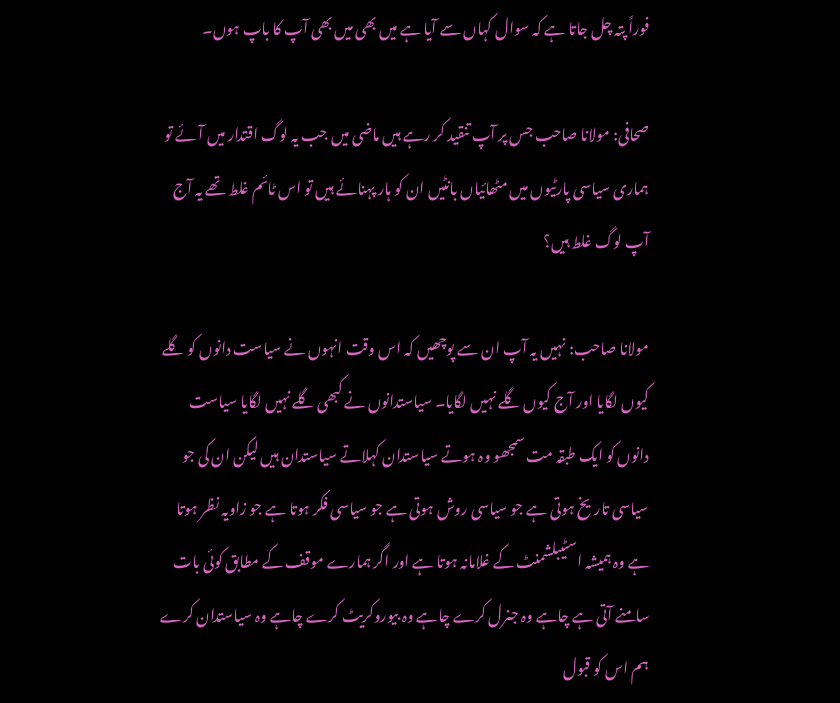فوراً پتہ چل جاتا ہے کہ سوال کہاں سے آیا ہے میں بھی میں بھی آپ کا باپ ہوں۔

صحافی: مولانا صاحب جس پر آپ تنقید کر رہے ہیں ماضی میں جب یہ لوگ اقتدار میں آئے تو ہماری سیاسی پارٹیوں میں مٹھائیاں بانٹیں ان کو ہار پہنائے ہیں تو اس ٹائم غلط تھے یہ آج آپ لوگ غلط ہیں؟

مولانا صاحب: نہیں یہ آپ ان سے پوچھیں کہ اس وقت انہوں نے سیاست دانوں کو گلے کیوں لگایا اور آج کیوں گلے نہیں لگایا۔ سیاستدانوں نے کبھی گلے نہیں لگایا سیاست دانوں کو ایک طبقہ مت سمجھو وہ ہوتے سیاستدان کہلاتے سیاستدان ہیں لیکن ان کی جو سیاسی تاریخ ہوتی ہے جو سیاسی روش ہوتی ہے جو سیاسی فکر ہوتا ہے جو زاویہ نظر ہوتا ہے وہ ہمیشہ اسٹیبلشمنٹ کے غلامانہ ہوتا ہے اور اگر ہمارے موقف کے مطابق کوئی بات سامنے آتی ہے چاہے وہ جنرل کرے چاہے وہ بیوروکریٹ کرے چاہے وہ سیاستدان کرے ہم اس کو قبول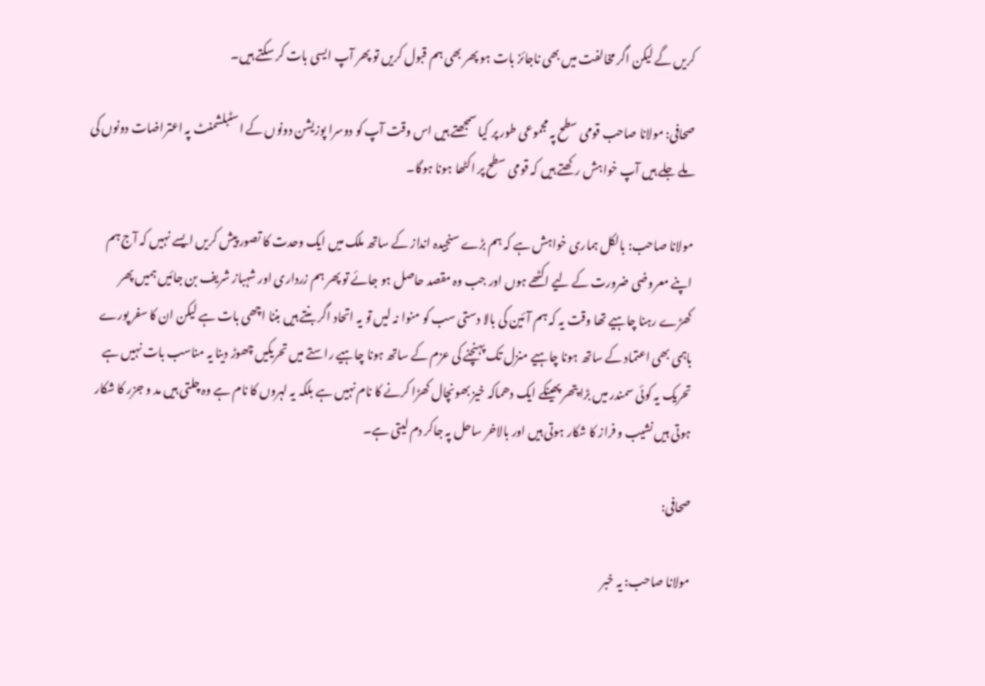کریں گے لیکن اگر مخالفت میں بھی ناجائز بات ہو پھر بھی ہم قبول کریں تو پھر آپ ایسی بات کر سکتے ہیں۔

صحافی: مولانا صاحب قومی سطح پہ مجموعی طور پر کیا سمجھتے ہیں اس وقت آپ کو دوسرا پوزیشن دونوں کے اسٹبلشمنٹ پہ اعتراضات دونوں کی ملے جلے ہیں آپ خواہش رکھتے ہیں کہ قومی سطح پر اکٹھا ہونا ہوگا۔

مولانا صاحب: بالکل ہماری خواہش ہے کہ ہم بڑے سنجیدہ انداز کے ساتھ ملک میں ایک وحدت کا تصور پیش کریں ایسے نہیں کہ آج ہم اپنے معروضی ضرورت کے لیے اکٹھے ہوں اور جب وہ مقصد حاصل ہو جائے تو پھر ہم زرداری اور شہباز شریف بن جائیں ہمیں پھر کھڑے رہنا چاہیے تھا وقت یہ کہ ہم آئین کی بالا دستی سب کو منوا نہ لیں تو یہ اتحاد اگر بنتے ہیں بننا اچھی بات ہے لیکن ان کا سفر پورے باہمی بھی اعتماد کے ساتھ ہونا چاہیے منزل تک پہنچنے کی عزم کے ساتھ ہونا چاہیے راستے میں تحریکیں چھوڑ دینا یہ مناسب بات نہیں ہے تحریک یہ کوئی سمندر میں بڑا پتھر پھینکے ایک دھماکہ خیز بھونچال کھڑا کرنے کا نام نہیں ہے بلکہ یہ لہروں کا نام ہے وہ چلتی ہیں مد و جزر کا شکار ہوتی ہیں نشیب و فراز کا شکار ہوتی ہیں اور بالاخر ساحل پہ جاکر دم لیتی ہے۔

صحافی:

مولانا صاحب: یہ خبر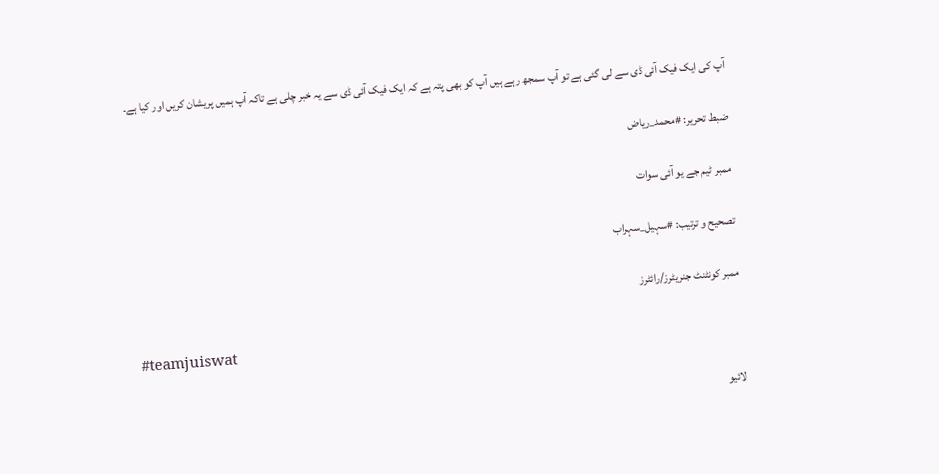آپ کی ایک فیک آئی ڈی سے لی گئی ہے تو آپ سمجھ رہے ہیں آپ کو بھی پتہ ہے کہ ایک فیک آئی ڈی سے یہ خبر چلی ہے تاکہ آپ ہمیں پریشان کریں اور کیا ہے۔

ضبط تحریر: #محمد_ریاض

ممبر ٹیم جے یو آئی سوات

تصحیح و ترتیب: #سہیل_سہراب

ممبر کونٹنٹ جنریٹرز/رائٹرز

#teamjuiswat

لائیو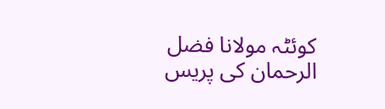کوئٹہ مولانا فضل الرحمان کی پریس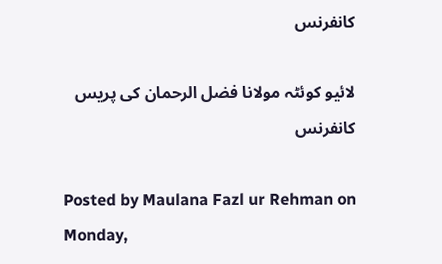کانفرنس

لائیو کوئٹہ مولانا فضل الرحمان کی پریس کانفرنس

Posted by Maulana Fazl ur Rehman on Monday,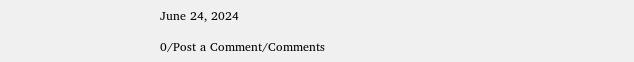June 24, 2024

0/Post a Comment/Comments